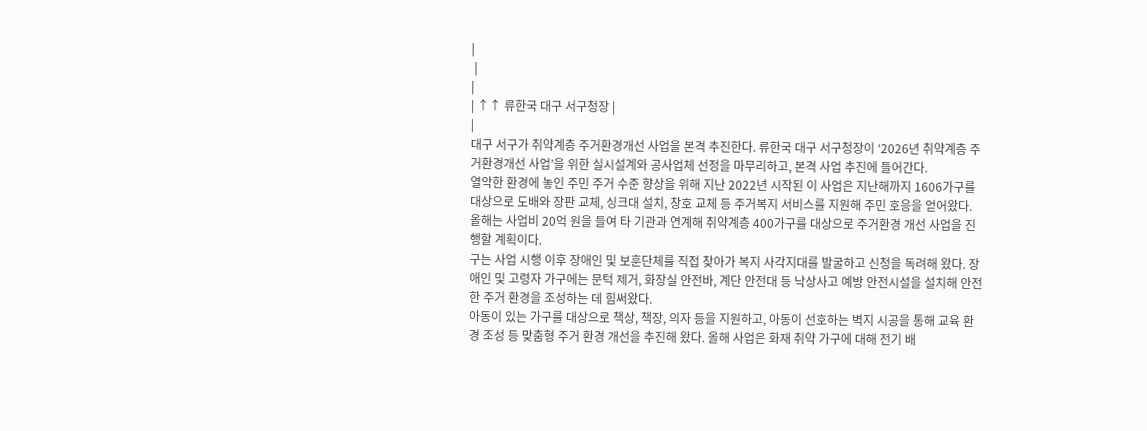|
 |
|
| ↑↑ 류한국 대구 서구청장 |
|
대구 서구가 취약계층 주거환경개선 사업을 본격 추진한다. 류한국 대구 서구청장이 ‘2026년 취약계층 주거환경개선 사업’을 위한 실시설계와 공사업체 선정을 마무리하고, 본격 사업 추진에 들어간다.
열악한 환경에 놓인 주민 주거 수준 향상을 위해 지난 2022년 시작된 이 사업은 지난해까지 1606가구를 대상으로 도배와 장판 교체, 싱크대 설치, 창호 교체 등 주거복지 서비스를 지원해 주민 호응을 얻어왔다.
올해는 사업비 20억 원을 들여 타 기관과 연계해 취약계층 400가구를 대상으로 주거환경 개선 사업을 진행할 계획이다.
구는 사업 시행 이후 장애인 및 보훈단체를 직접 찾아가 복지 사각지대를 발굴하고 신청을 독려해 왔다. 장애인 및 고령자 가구에는 문턱 제거, 화장실 안전바, 계단 안전대 등 낙상사고 예방 안전시설을 설치해 안전한 주거 환경을 조성하는 데 힘써왔다.
아동이 있는 가구를 대상으로 책상, 책장, 의자 등을 지원하고, 아동이 선호하는 벽지 시공을 통해 교육 환경 조성 등 맞춤형 주거 환경 개선을 추진해 왔다. 올해 사업은 화재 취약 가구에 대해 전기 배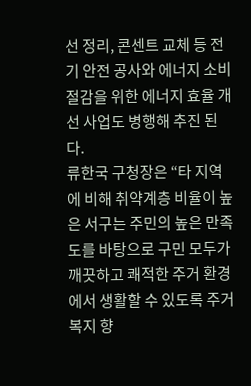선 정리, 콘센트 교체 등 전기 안전 공사와 에너지 소비 절감을 위한 에너지 효율 개선 사업도 병행해 추진 된다.
류한국 구청장은 “타 지역에 비해 취약계층 비율이 높은 서구는 주민의 높은 만족도를 바탕으로 구민 모두가 깨끗하고 쾌적한 주거 환경에서 생활할 수 있도록 주거복지 향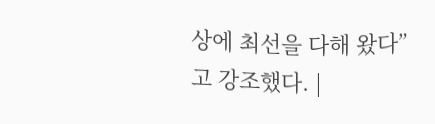상에 최선을 다해 왔다”고 강조했다. |